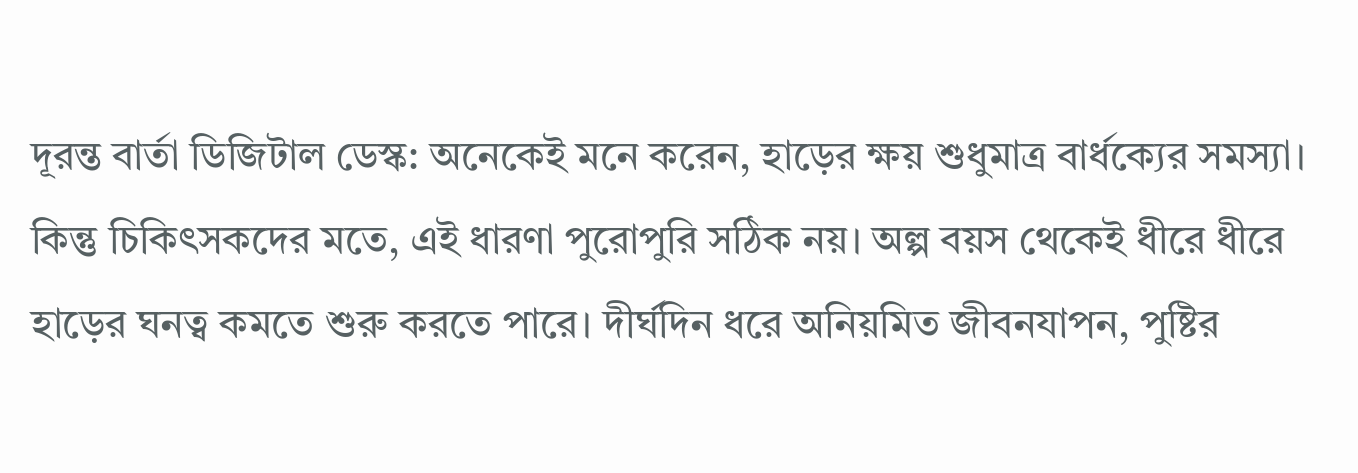দূরন্ত বার্তা ডিজিটাল ডেস্ক: অনেকেই মনে করেন, হাড়ের ক্ষয় শুধুমাত্র বার্ধক্যের সমস্যা। কিন্তু চিকিৎসকদের মতে, এই ধারণা পুরোপুরি সঠিক নয়। অল্প বয়স থেকেই ধীরে ধীরে হাড়ের ঘনত্ব কমতে শুরু করতে পারে। দীর্ঘদিন ধরে অনিয়মিত জীবনযাপন, পুষ্টির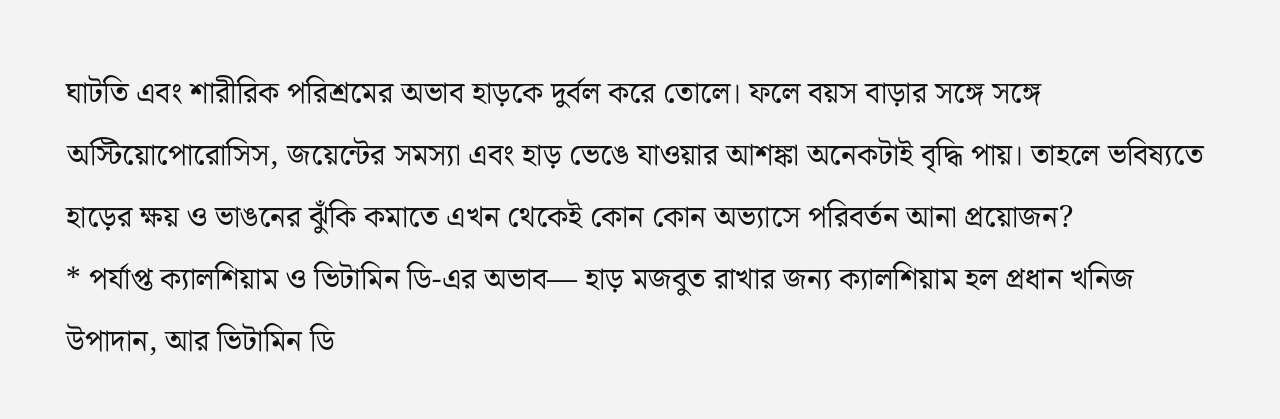ঘাটতি এবং শারীরিক পরিশ্রমের অভাব হাড়কে দুর্বল করে তোলে। ফলে বয়স বাড়ার সঙ্গে সঙ্গে অস্টিয়োপোরোসিস, জয়েন্টের সমস্যা এবং হাড় ভেঙে যাওয়ার আশঙ্কা অনেকটাই বৃদ্ধি পায়। তাহলে ভবিষ্যতে হাড়ের ক্ষয় ও ভাঙনের ঝুঁকি কমাতে এখন থেকেই কোন কোন অভ্যাসে পরিবর্তন আনা প্রয়োজন?
* পর্যাপ্ত ক্যালশিয়াম ও ভিটামিন ডি-এর অভাব— হাড় মজবুত রাখার জন্য ক্যালশিয়াম হল প্রধান খনিজ উপাদান, আর ভিটামিন ডি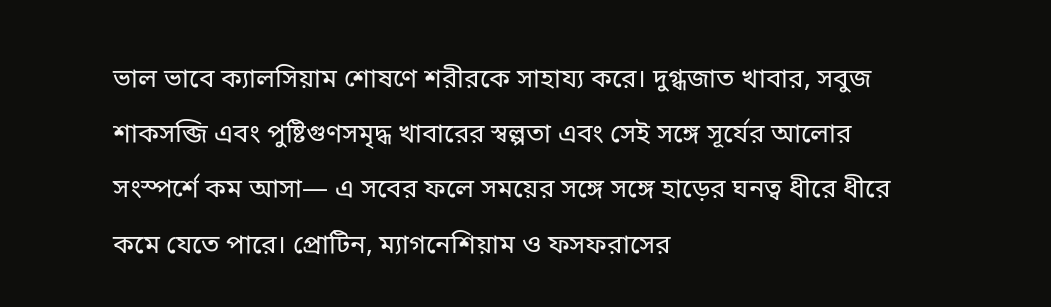ভাল ভাবে ক্যালসিয়াম শোষণে শরীরকে সাহায্য করে। দুগ্ধজাত খাবার, সবুজ শাকসব্জি এবং পুষ্টিগুণসমৃদ্ধ খাবারের স্বল্পতা এবং সেই সঙ্গে সূর্যের আলোর সংস্পর্শে কম আসা— এ সবের ফলে সময়ের সঙ্গে সঙ্গে হাড়ের ঘনত্ব ধীরে ধীরে কমে যেতে পারে। প্রোটিন, ম্যাগনেশিয়াম ও ফসফরাসের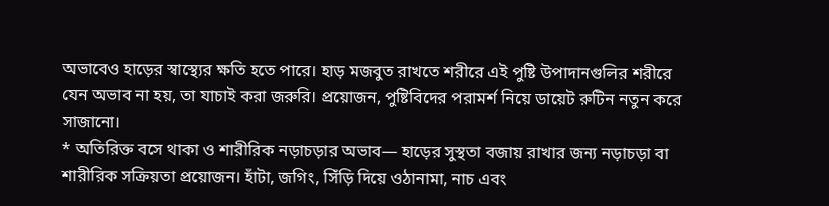অভাবেও হাড়ের স্বাস্থ্যের ক্ষতি হতে পারে। হাড় মজবুত রাখতে শরীরে এই পুষ্টি উপাদানগুলির শরীরে যেন অভাব না হয়, তা যাচাই করা জরুরি। প্রয়োজন, পুষ্টিবিদের পরামর্শ নিয়ে ডায়েট রুটিন নতুন করে সাজানো।
* অতিরিক্ত বসে থাকা ও শারীরিক নড়াচড়ার অভাব— হাড়ের সুস্থতা বজায় রাখার জন্য নড়াচড়া বা শারীরিক সক্রিয়তা প্রয়োজন। হাঁটা, জগিং, সিঁড়ি দিয়ে ওঠানামা, নাচ এবং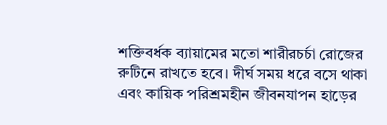শক্তিবর্ধক ব্যায়ামের মতো শারীরচর্চা রোজের রুটিনে রাখতে হবে। দীর্ঘ সময় ধরে বসে থাকা এবং কায়িক পরিশ্রমহীন জীবনযাপন হাড়ের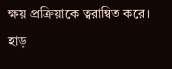ক্ষয় প্রক্রিয়াকে ত্বরান্বিত করে। হাড়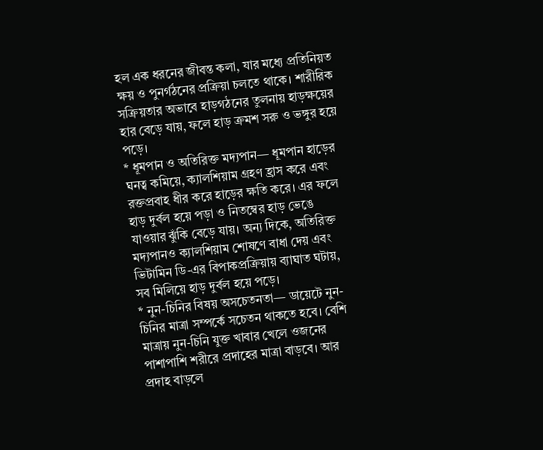হল এক ধরনের জীবন্ত কলা, যার মধ্যে প্রতিনিয়ত ক্ষয় ও পুনর্গঠনের প্রক্রিয়া চলতে থাকে। শারীরিক সক্রিয়তার অভাবে হাড়গঠনের তুলনায় হাড়ক্ষয়ের হার বেড়ে যায়, ফলে হাড় ক্রমশ সরু ও ভঙ্গুর হয়ে পড়ে।
* ধূমপান ও অতিরিক্ত মদ্যপান— ধূমপান হাড়ের ঘনত্ব কমিয়ে, ক্যালশিয়াম গ্রহণ হ্রাস করে এবং রক্তপ্রবাহ ধীর করে হাড়ের ক্ষতি করে। এর ফলে হাড় দুর্বল হয়ে পড়া ও নিতম্বের হাড় ভেঙে যাওয়ার ঝুঁকি বেড়ে যায়। অন্য দিকে, অতিরিক্ত মদ্যপানও ক্যালশিয়াম শোষণে বাধা দেয় এবং ভিটামিন ডি-এর বিপাকপ্রক্রিয়ায় ব্যাঘাত ঘটায়, সব মিলিয়ে হাড় দুর্বল হয়ে পড়ে।
* নুন-চিনির বিষয় অসচেতনতা— ডায়েটে নুন-চিনির মাত্রা সম্পর্কে সচেতন থাকতে হবে। বেশি মাত্রায় নুন-চিনি যুক্ত খাবার খেলে ওজনের পাশাপাশি শরীরে প্রদাহের মাত্রা বাড়বে। আর প্রদাহ বাড়লে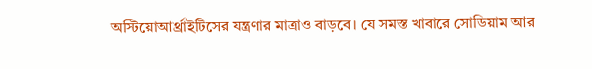অস্টিয়োআর্থ্রাইটিসের যন্ত্রণার মাত্রাও বাড়বে। যে সমস্ত খাবারে সোডিয়াম আর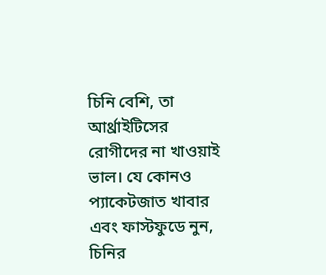চিনি বেশি, তা আর্থ্রাইটিসের রোগীদের না খাওয়াই ভাল। যে কোনও প্যাকেটজাত খাবার এবং ফাস্টফুডে নুন, চিনির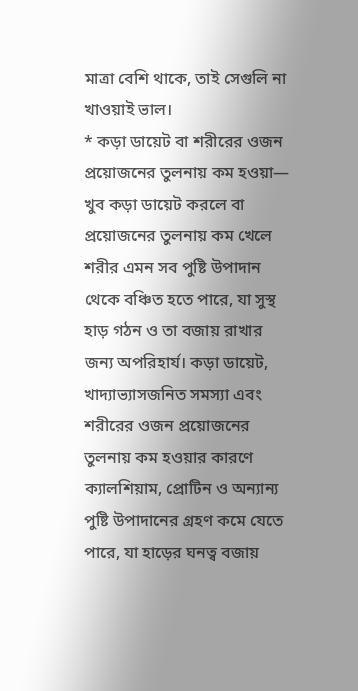মাত্রা বেশি থাকে, তাই সেগুলি না খাওয়াই ভাল।
* কড়া ডায়েট বা শরীরের ওজন প্রয়োজনের তুলনায় কম হওয়া— খুব কড়া ডায়েট করলে বা প্রয়োজনের তুলনায় কম খেলে শরীর এমন সব পুষ্টি উপাদান থেকে বঞ্চিত হতে পারে, যা সুস্থ হাড় গঠন ও তা বজায় রাখার জন্য অপরিহার্য। কড়া ডায়েট, খাদ্যাভ্যাসজনিত সমস্যা এবং শরীরের ওজন প্রয়োজনের তুলনায় কম হওয়ার কারণে ক্যালশিয়াম, প্রোটিন ও অন্যান্য পুষ্টি উপাদানের গ্রহণ কমে যেতে পারে, যা হাড়ের ঘনত্ব বজায়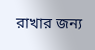রাখার জন্য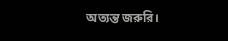অত্যন্ত জরুরি।